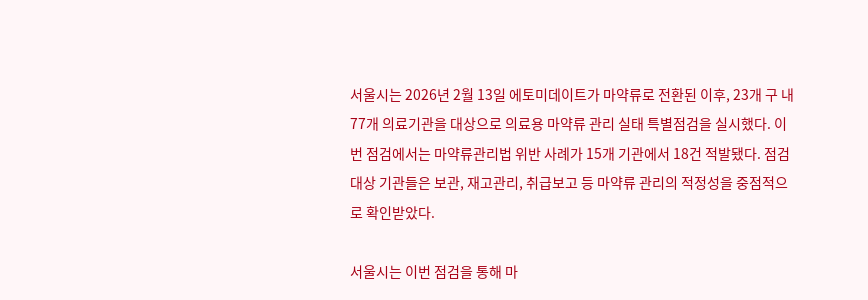서울시는 2026년 2월 13일 에토미데이트가 마약류로 전환된 이후, 23개 구 내 77개 의료기관을 대상으로 의료용 마약류 관리 실태 특별점검을 실시했다. 이번 점검에서는 마약류관리법 위반 사례가 15개 기관에서 18건 적발됐다. 점검 대상 기관들은 보관, 재고관리, 취급보고 등 마약류 관리의 적정성을 중점적으로 확인받았다.

서울시는 이번 점검을 통해 마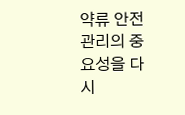약류 안전관리의 중요성을 다시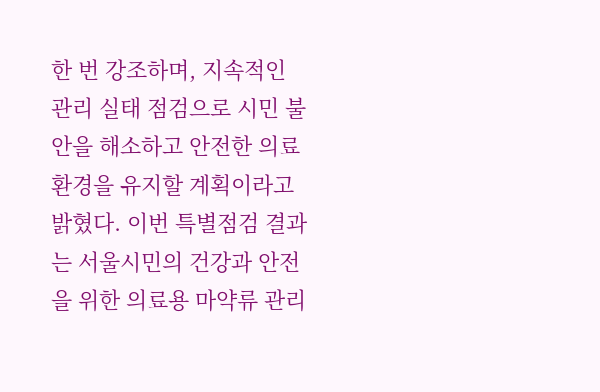한 번 강조하며, 지속적인 관리 실태 점검으로 시민 불안을 해소하고 안전한 의료환경을 유지할 계획이라고 밝혔다. 이번 특별점검 결과는 서울시민의 건강과 안전을 위한 의료용 마약류 관리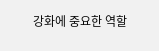강화에 중요한 역할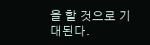을 할 것으로 기대된다.